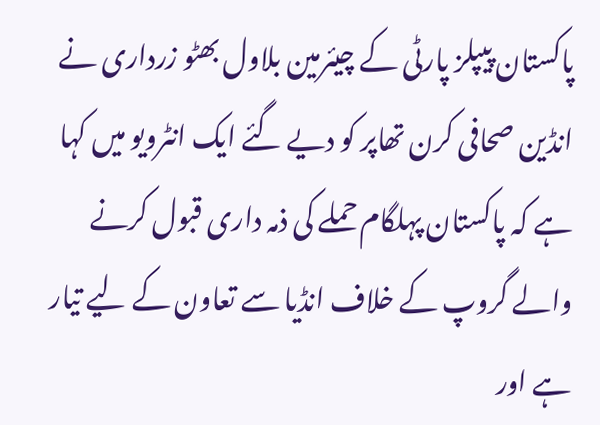پاکستان پیپلز پارٹی کے چیئرمین بلاول بھٹو زرداری نے انڈین صحافی کرن تھاپر کو دیے گئے ایک انٹرویو میں کہا ہے کہ پاکستان پہلگام حملے کی ذمہ داری قبول کرنے والے گروپ کے خلاف انڈیا سے تعاون کے لیے تیار ہے اور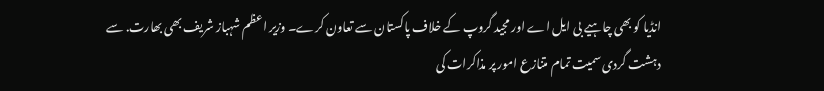انڈیا کو بھی چاہیے بی ایل اے اور مجید گروپ کے خلاف پاکستان سے تعاون کرے۔ وزیر اعظم شہباز شریف بھی بھارت. سے دہشت گردی سمیت تمام متنازع امور پر مذاکرات کی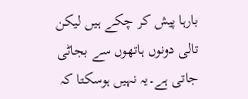بارہا پیش کر چکے ہیں لیکن
تالی دونوں ہاتھوں سے بجاٹی جاتی ہے۔یہ نہیں ہوسکتا کہ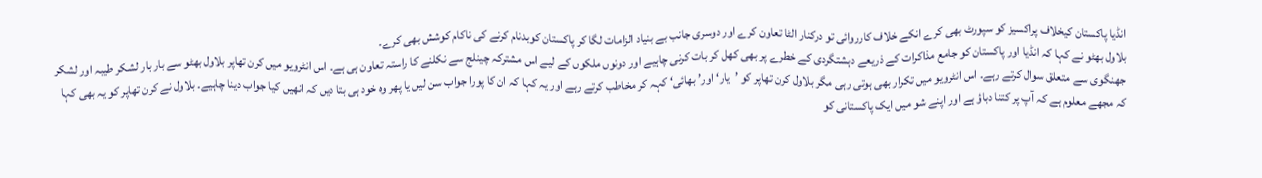انڈیا پاکستان کیخلاف پراکسیز کو سپورٹ بھی کرے انکے خلاف کارروائی تو درکنار الٹا تعاون کرے اور دوسری جانب بے بنیاد الزامات لگا کر پاکستان کوبدنام کرنے کی ناکام کوشش بھی کرے۔
بلاول بھٹو نے کہا کہ انڈیا اور پاکستان کو جامع مذاکرات کے ذریعے دہشتگردی کے خطرے پر بھی کھل کر بات کرنی چاہیے اور دونوں ملکوں کے لیے اس مشترکہ چینلج سے نکلنے کا راستہ تعاون ہی ہے۔ اس انٹرویو میں کرن تھاپر بلاول بھٹو سے بار بار لشکر طیبہ اور لشکر جھنگوی سے متعلق سوال کرتے رہے۔ اس انٹرویو میں تکرار بھی ہوتی رہی مگر بلاول کرن تھاپر کو ’یار‘ اور’ بھائی‘ کہہ کر مخاطب کرتے رہے اور یہ کہا کہ ان کا پورا جواب سن لیں یا پھر وہ خود ہی بتا دیں کہ انھیں کیا جواب دینا چاہیے۔ بلاول نے کرن تھاپر کو یہ بھی کہا کہ مجھے معلوم ہے کہ آپ پر کتنا دباؤ ہے اور اپنے شو میں ایک پاکستانی کو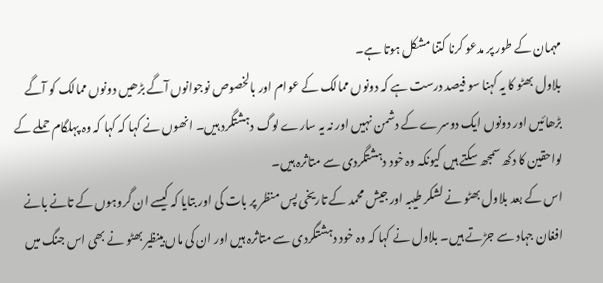مہمان کے طور پر مدعو کرنا کتنا مشکل ہوتا ہے۔
بلاول بھٹو کا یہ کہنا سو فیصد درست ہے کہ دونوں ممالک کے عوام اور بالخصوص نوجوانوں آگے بڑھیں دونوں ممالک کو آگے بڑھائیں اور دونوں ایک دوسرے کے دشمن نہیں اور نہ یہ سارے لوگ دہشتگرد ہیں۔ انھوں نے کہا کہ کہا کہ وہ پہلگام حملے کے لواحقین کا دکھ سمجھ سکتے ہیں کیونکہ وہ خود دہشتگردی سے متاثرہ ہیں۔
اس کے بعد بلاول بھٹو نے لشکر طیبہ اور جیش محمد کے تاریخی پس منظر پر بات کی اور بتایا کہ کیسے ان گروہوں کے تانے بانے افغان جہاد سے جڑتے ہیں۔ بلاول نے کہا کہ وہ خود دہشتگردی سے متاثرہ ہیں اور ان کی ماں بینظیر بھٹو نے بھی اس جنگ میں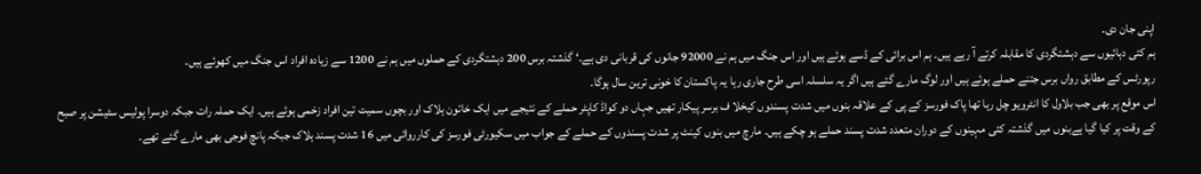اپنی جان دی۔
ہم کئی دہائیوں سے دہشتگردی کا مقابلہ کرتے آ رہے ہیں۔ ہم اس برائی کے ڈسے ہوئے ہیں اور اس جنگ میں ہم نے 92000 جانوں کی قربانی دی ہے۔‘ گذشتہ برس 200 دہشتگردی کے حملوں میں ہم نے 1200 سے زیادہ افراد اس جنگ میں کھوئے ہیں۔
رپورٹس کے مطابق رواں برس جتنے حملے ہوئے ہیں اور لوگ مارے گئے ہیں اگر یہ سلسلہ اسی طرح جاری رہا یہ پاکستان کا خونی ترین سال ہوگا۔
اس موقع پر بھی جب بلاول کا انٹرویو چل رہا تھا پاک فورسز کے پی کے علاقہ بنوں میں شدت پسندوں کیخلا ف برسر پیکار تھیں جہاں دو کواڈ کاپٹر حملے کے نتیجے میں ایک خاتون ہلاک اور بچوں سمیت تین افراد زخمی ہوئے ہیں۔ ایک حملہ رات جبکہ دوسرا پولیس سٹیشن پر صبح کے وقت پر کیا گیا ہےبنوں میں گذشتہ کئی مہینوں کے دوران متعدد شدت پسند حملے ہو چکے ہیں۔ مارچ میں بنوں کینٹ پر شدت پسندوں کے حملے کے جواب میں سکیورٹی فورسز کی کارروائی میں 16 شدت پسند ہلاک جبکہ پانچ فوجی بھی مارے گئے تھے۔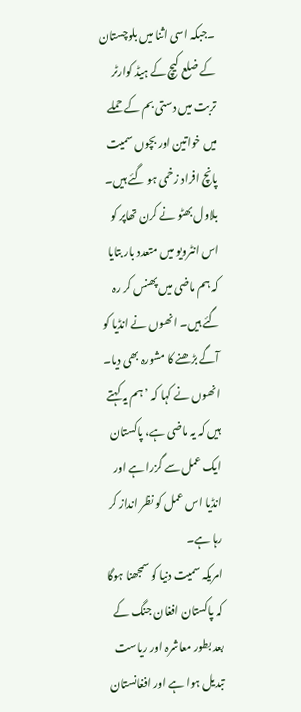۔جبکہ اسی اثنا میں بلوچستان کے ضلع کیچ کے ہیڈ کوارٹر تربت میں دستی بم کے حملے میں خواتین اور بچوں سمیت پانچ افراد زخمی ہو گئے ہیں۔
بلاول بھٹو نے کرن تھاپر کو اس انٹرویو میں متعدد بار بتایا کہ ہم ماضی میں پھنس کر رہ گئے ہیں۔ انھوں نے انڈیا کو آگے بڑھنے کا مشورہ بھی دیا۔
انھوں نے کہا کہ ’ہم یہ کہتے ہیں کہ یہ ماضی ہے، پاکستان ایک عمل سے گزرا ہے اور انڈیا اس عمل کو نظر انداز کر رہا ہے۔
امریکہ سمیت دنیا کو سمجھنا ہوگا کہ پاکستان افغان جنگ کے بعد بطور معاشرہ اور ریاست تبدیل ہوا ہے اور افغانستان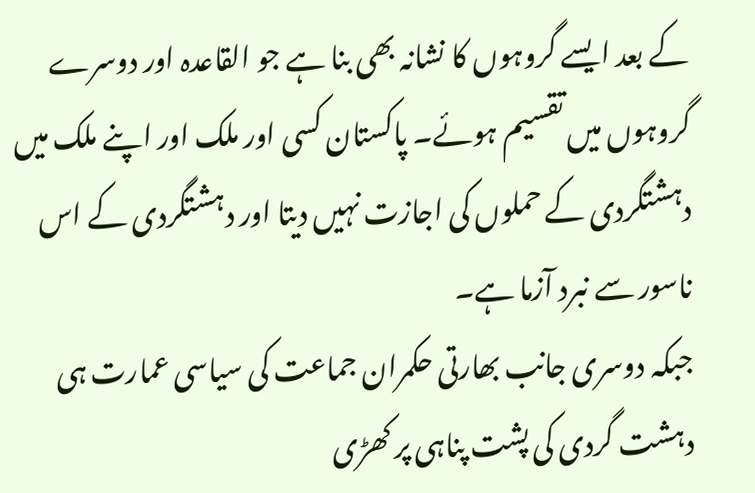کے بعد ایسے گروہوں کا نشانہ بھی بنا ہے جو القاعدہ اور دوسرے گروہوں میں تقسیم ہوئے۔ پاکستان کسی اور ملک اور اپنے ملک میں دہشتگردی کے حملوں کی اجازت نہیں دیتا اور دہشتگردی کے اس ناسور سے نبرد آزما ہے۔
جبکہ دوسری جانب بھارتی حکمران جماعت کی سیاسی عمارت ہی دہشت گردی کی پشت پناہی پر کھڑی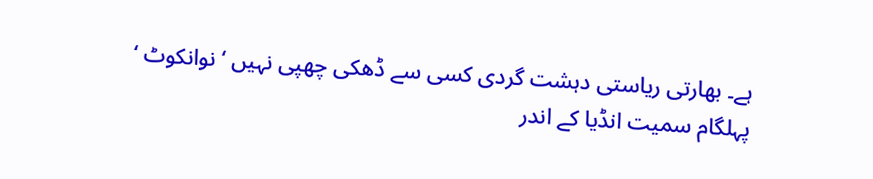ہے۔ بھارتی ریاستی دہشت گردی کسی سے ڈھکی چھپی نہیں ‘ نوانکوٹ ‘ پہلگام سمیت انڈیا کے اندر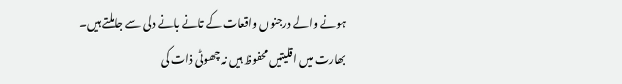ہونے والے درجنوں واقعات کے تانے بانے دلی سے جاملتے ہیں۔ بھارت میں اقلیتیں محفوظ ہیں نہ چھوٹی ذات کی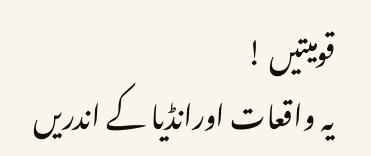قومیتیں !
یہ واقعات اورانڈیا کے اندریں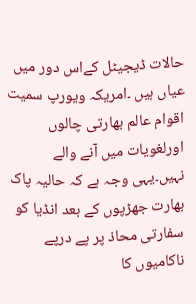حالات ڈیجیٹل کےاس دور میں عیاں ہیں ۔امریکہ ویورپ سمیت اقوام عالم بھارتی چالوں اورلغویات میں آنے والے نہیں۔یہی وجہ ہے کہ حالیہ پاک بھارت جھڑپوں کے بعد انڈیا کو سفارتی محاذ پر پے درپے ناکامیوں کا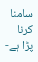سامنا کرنا پڑا ہے-